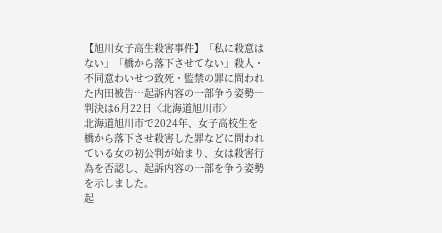【旭川女子高生殺害事件】「私に殺意はない」「橋から落下させてない」殺人・不同意わいせつ致死・監禁の罪に問われた内田被告…起訴内容の一部争う姿勢―判決は6月22日〈北海道旭川市〉
北海道旭川市で2024年、女子高校生を橋から落下させ殺害した罪などに問われている女の初公判が始まり、女は殺害行為を否認し、起訴内容の一部を争う姿勢を示しました。
起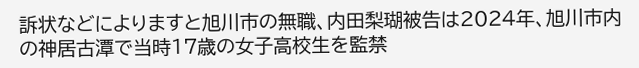訴状などによりますと旭川市の無職、内田梨瑚被告は2024年、旭川市内の神居古潭で当時17歳の女子高校生を監禁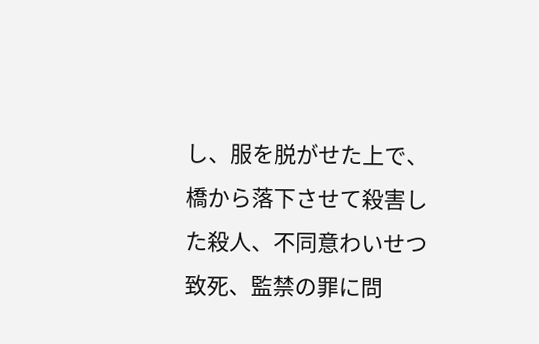し、服を脱がせた上で、橋から落下させて殺害した殺人、不同意わいせつ致死、監禁の罪に問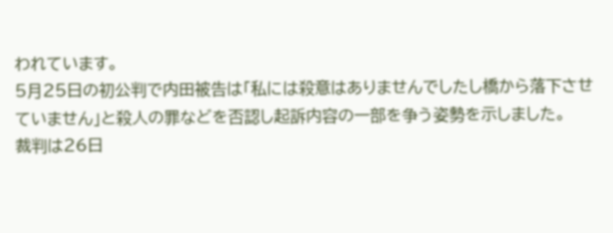われています。
5月25日の初公判で内田被告は「私には殺意はありませんでしたし橋から落下させていません」と殺人の罪などを否認し起訴内容の一部を争う姿勢を示しました。
裁判は26日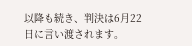以降も続き、判決は6月22日に言い渡されます。